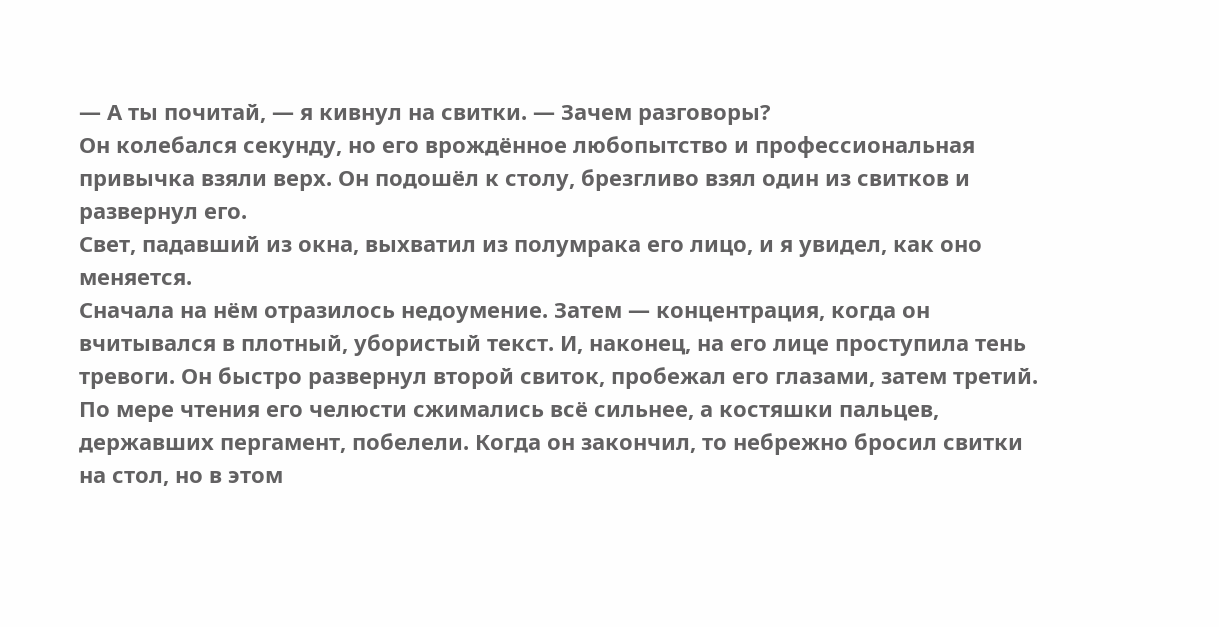— А ты почитай, — я кивнул на свитки. — Зачем разговоры?
Он колебался секунду, но его врождённое любопытство и профессиональная привычка взяли верх. Он подошёл к столу, брезгливо взял один из свитков и развернул его.
Свет, падавший из окна, выхватил из полумрака его лицо, и я увидел, как оно меняется.
Сначала на нём отразилось недоумение. Затем — концентрация, когда он вчитывался в плотный, убористый текст. И, наконец, на его лице проступила тень тревоги. Он быстро развернул второй свиток, пробежал его глазами, затем третий. По мере чтения его челюсти сжимались всё сильнее, а костяшки пальцев, державших пергамент, побелели. Когда он закончил, то небрежно бросил свитки на стол, но в этом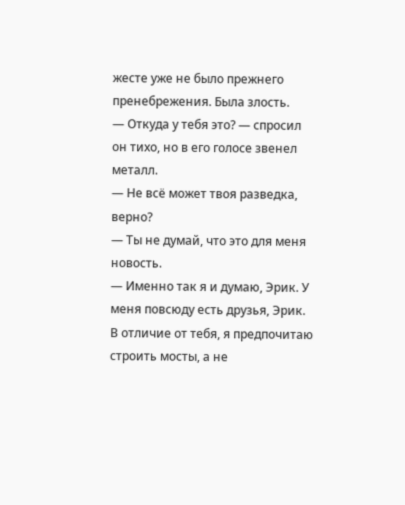жесте уже не было прежнего пренебрежения. Была злость.
— Откуда у тебя это? — спросил он тихо, но в его голосе звенел металл.
— Не всё может твоя разведка, верно?
— Ты не думай, что это для меня новость.
— Именно так я и думаю, Эрик. У меня повсюду есть друзья, Эрик. В отличие от тебя, я предпочитаю строить мосты, а не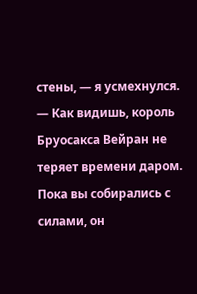стены, — я усмехнулся. — Как видишь, король Бруосакса Вейран не теряет времени даром. Пока вы собирались с силами, он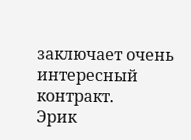заключает очень интересный контракт.
Эрик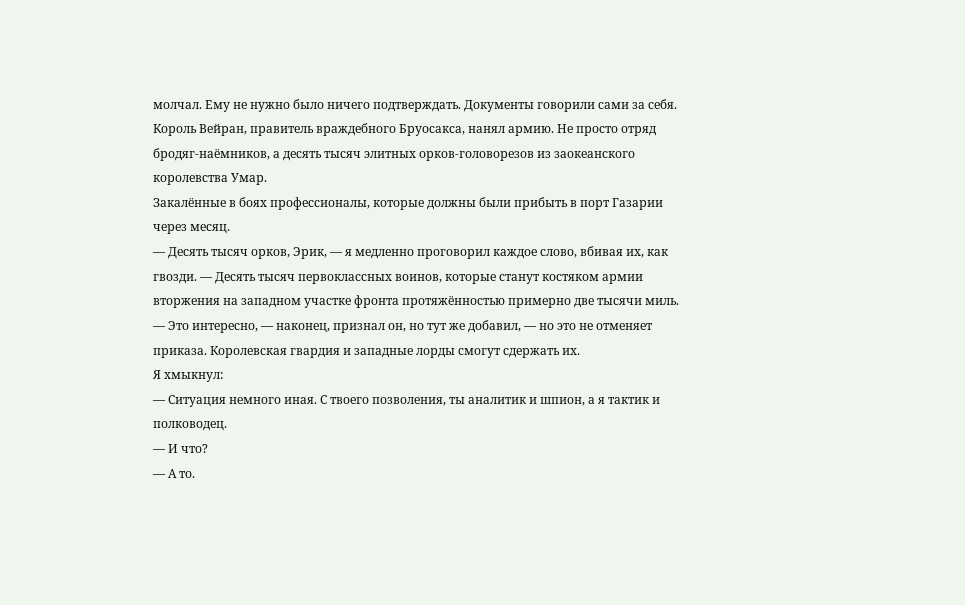молчал. Ему не нужно было ничего подтверждать. Документы говорили сами за себя. Король Вейран, правитель враждебного Бруосакса, нанял армию. Не просто отряд бродяг-наёмников, а десять тысяч элитных орков-головорезов из заокеанского королевства Умар.
Закалённые в боях профессионалы, которые должны были прибыть в порт Газарии через месяц.
— Десять тысяч орков, Эрик, — я медленно проговорил каждое слово, вбивая их, как гвозди. — Десять тысяч первоклассных воинов, которые станут костяком армии вторжения на западном участке фронта протяжённостью примерно две тысячи миль.
— Это интересно, — наконец, признал он, но тут же добавил, — но это не отменяет приказа. Королевская гвардия и западные лорды смогут сдержать их.
Я хмыкнул:
— Ситуация немного иная. С твоего позволения, ты аналитик и шпион, а я тактик и полководец.
— И что?
— А то.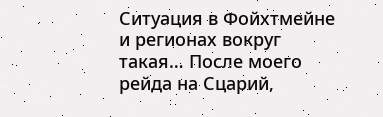Ситуация в Фойхтмейне и регионах вокруг такая… После моего рейда на Сцарий,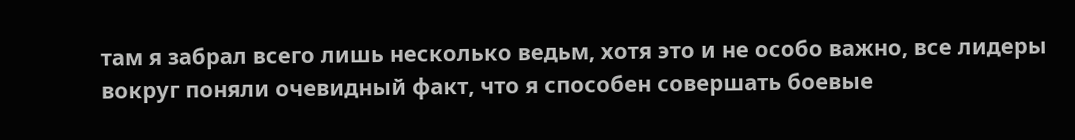там я забрал всего лишь несколько ведьм, хотя это и не особо важно, все лидеры вокруг поняли очевидный факт, что я способен совершать боевые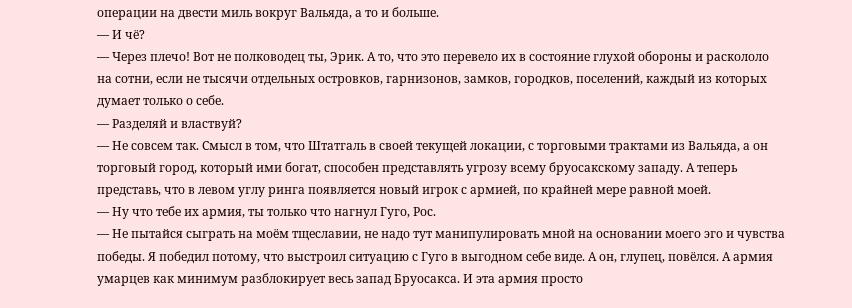операции на двести миль вокруг Вальяда, а то и больше.
— И чё?
— Через плечо! Вот не полководец ты, Эрик. А то, что это перевело их в состояние глухой обороны и раскололо на сотни, если не тысячи отдельных островков, гарнизонов, замков, городков, поселений, каждый из которых думает только о себе.
— Разделяй и властвуй?
— Не совсем так. Смысл в том, что Штатгаль в своей текущей локации, с торговыми трактами из Вальяда, а он торговый город, который ими богат, способен представлять угрозу всему бруосакскому западу. А теперь представь, что в левом углу ринга появляется новый игрок с армией, по крайней мере равной моей.
— Ну что тебе их армия, ты только что нагнул Гуго, Рос.
— Не пытайся сыграть на моём тщеславии, не надо тут манипулировать мной на основании моего эго и чувства победы. Я победил потому, что выстроил ситуацию с Гуго в выгодном себе виде. А он, глупец, повёлся. А армия умарцев как минимум разблокирует весь запад Бруосакса. И эта армия просто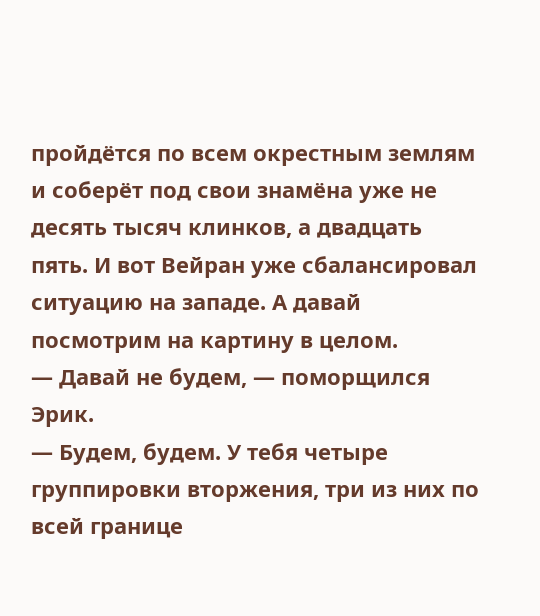пройдётся по всем окрестным землям и соберёт под свои знамёна уже не десять тысяч клинков, а двадцать пять. И вот Вейран уже сбалансировал ситуацию на западе. А давай посмотрим на картину в целом.
— Давай не будем, — поморщился Эрик.
— Будем, будем. У тебя четыре группировки вторжения, три из них по всей границе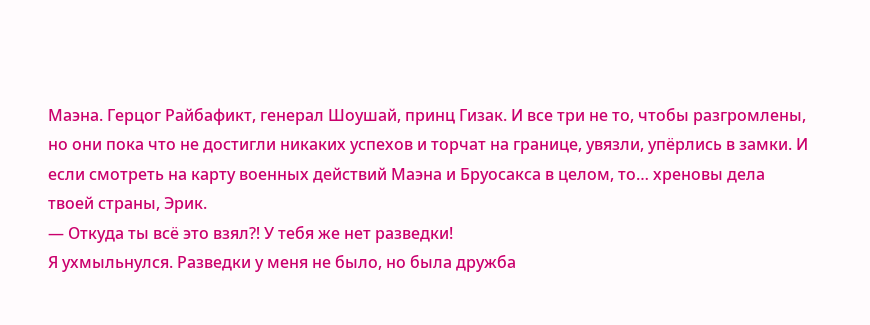Маэна. Герцог Райбафикт, генерал Шоушай, принц Гизак. И все три не то, чтобы разгромлены, но они пока что не достигли никаких успехов и торчат на границе, увязли, упёрлись в замки. И если смотреть на карту военных действий Маэна и Бруосакса в целом, то… хреновы дела твоей страны, Эрик.
— Откуда ты всё это взял⁈ У тебя же нет разведки!
Я ухмыльнулся. Разведки у меня не было, но была дружба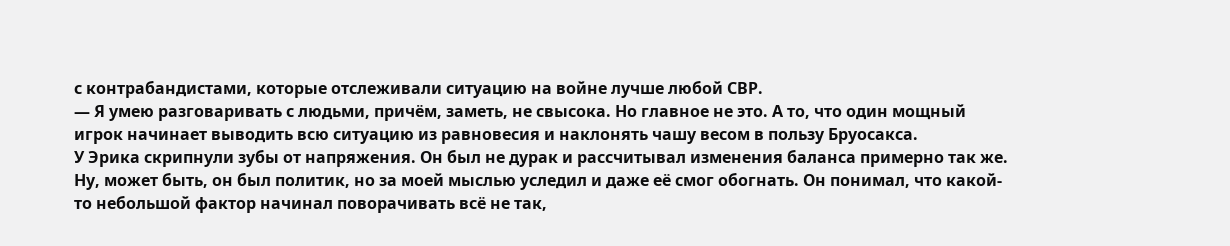с контрабандистами, которые отслеживали ситуацию на войне лучше любой СВР.
— Я умею разговаривать с людьми, причём, заметь, не свысока. Но главное не это. А то, что один мощный игрок начинает выводить всю ситуацию из равновесия и наклонять чашу весом в пользу Бруосакса.
У Эрика скрипнули зубы от напряжения. Он был не дурак и рассчитывал изменения баланса примерно так же. Ну, может быть, он был политик, но за моей мыслью уследил и даже её смог обогнать. Он понимал, что какой-то небольшой фактор начинал поворачивать всё не так,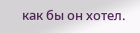как бы он хотел.